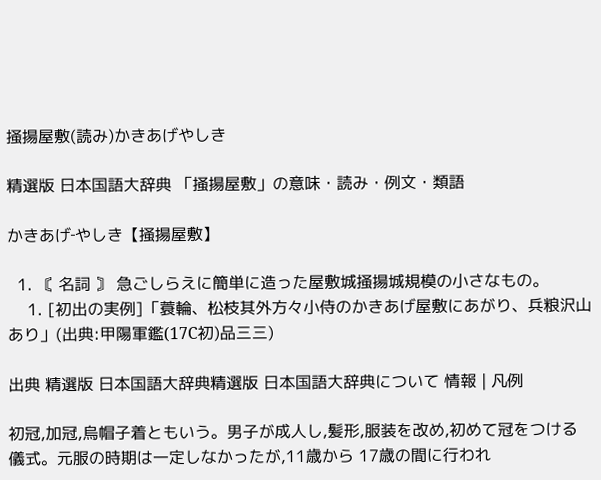掻揚屋敷(読み)かきあげやしき

精選版 日本国語大辞典 「掻揚屋敷」の意味・読み・例文・類語

かきあげ‐やしき【掻揚屋敷】

  1. 〘 名詞 〙 急ごしらえに簡単に造った屋敷城掻揚城規模の小さなもの。
    1. [初出の実例]「蓑輪、松枝其外方々小侍のかきあげ屋敷にあがり、兵粮沢山あり」(出典:甲陽軍鑑(17C初)品三三)

出典 精選版 日本国語大辞典精選版 日本国語大辞典について 情報 | 凡例

初冠,加冠,烏帽子着ともいう。男子が成人し,髪形,服装を改め,初めて冠をつける儀式。元服の時期は一定しなかったが,11歳から 17歳の間に行われ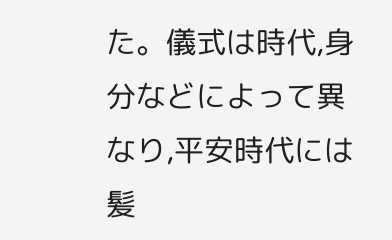た。儀式は時代,身分などによって異なり,平安時代には髪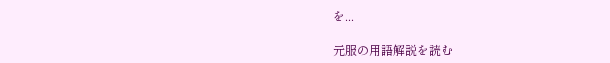を...

元服の用語解説を読む